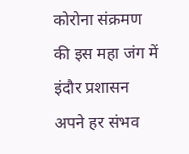कोरोना संक्रमण की इस महा जंग में इंदौर प्रशासन अपने हर संभव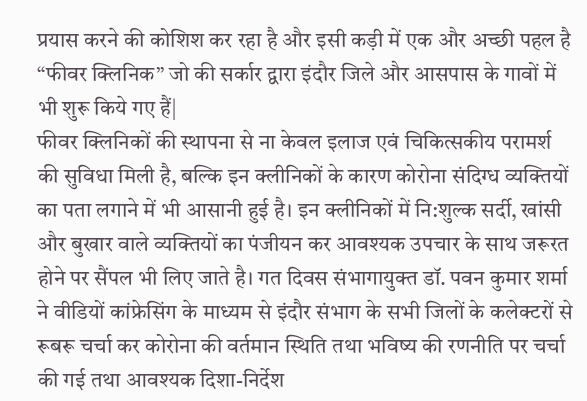प्रयास करने की कोशिश कर रहा है और इसी कड़ी में एक और अच्छी पहल है “फीवर क्लिनिक” जो की सर्कार द्वारा इंदौर जिले और आसपास के गावों में भी शुरू किये गए हैं|
फीवर क्लिनिकों की स्थापना से ना केवल इलाज एवं चिकित्सकीय परामर्श की सुविधा मिली है, बल्कि इन क्लीनिकों के कारण कोरोना संदिग्ध व्यक्तियों का पता लगाने में भी आसानी हुई है। इन क्लीनिकों में नि:शुल्क सर्दी, खांसी और बुखार वाले व्यक्तियों का पंजीयन कर आवश्यक उपचार के साथ जरूरत होने पर सैंपल भी लिए जाते है। गत दिवस संभागायुक्त डॉ. पवन कुमार शर्मा ने वीडियों कांफ्रेसिंग के माध्यम से इंदौर संभाग के सभी जिलों के कलेक्टरों से रूबरू चर्चा कर कोरोना की वर्तमान स्थिति तथा भविष्य की रणनीति पर चर्चा की गई तथा आवश्यक दिशा-निर्देश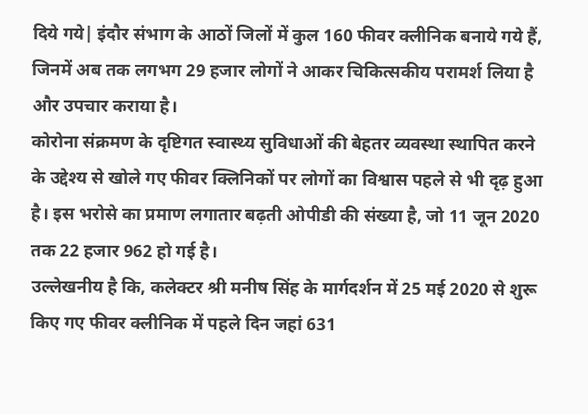दिये गये| इंदौर संभाग के आठों जिलों में कुल 160 फीवर क्लीनिक बनाये गये हैं, जिनमें अब तक लगभग 29 हजार लोगों ने आकर चिकित्सकीय परामर्श लिया है और उपचार कराया है।
कोरोना संक्रमण के दृष्टिगत स्वास्थ्य सुविधाओं की बेहतर व्यवस्था स्थापित करने के उद्देश्य से खोले गए फीवर क्लिनिकों पर लोगों का विश्वास पहले से भी दृढ़ हुआ है। इस भरोसे का प्रमाण लगातार बढ़ती ओपीडी की संख्या है, जो 11 जून 2020 तक 22 हजार 962 हो गई है।
उल्लेखनीय है कि, कलेक्टर श्री मनीष सिंह के मार्गदर्शन में 25 मई 2020 से शुरू किए गए फीवर क्लीनिक में पहले दिन जहां 631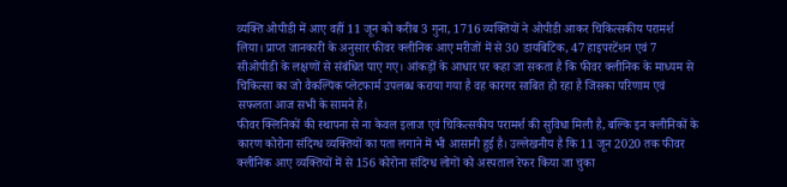व्यक्ति ओपीडी में आए वहीं 11 जून को करीब 3 गुना, 1716 व्यक्तियों ने ओपीडी आकर चिकित्सकीय परामर्श लिया। प्राप्त जानकारी के अनुसार फीवर क्लीनिक आए मरीजों में से 30 डायबिटिक, 47 हाइपरटेंशन एवं 7 सीओपीडी के लक्षणों से संबंधित पाए गए। आंकड़ों के आधार पर कहा जा सकता है कि फीवर क्लीनिक के माध्यम से चिकित्सा का जो वैकल्पिक प्लेटफार्म उपलब्ध कराया गया है वह कारगर साबित हो रहा है जिसका परिणाम एवं सफलता आज सभी के सामने है।
फीवर क्लिनिकों की स्थापना से ना केवल इलाज एवं चिकित्सकीय परामर्श की सुविधा मिली है, बल्कि इन क्लीनिकों के कारण कोरोना संदिग्ध व्यक्तियों का पता लगाने में भी आसानी हुई है। उल्लेखनीय है कि 11 जून 2020 तक फीवर क्लीनिक आए व्यक्तियों में से 156 कोरोना संदिग्ध लोगों को अस्पताल रेफर किया जा चुका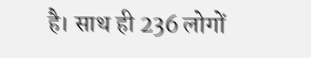है। साथ ही 236 लोगों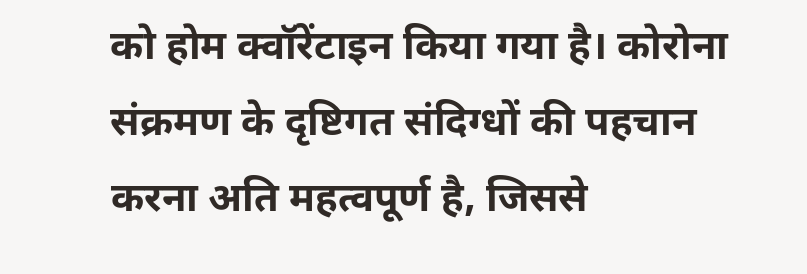को होम क्वॉरेंटाइन किया गया है। कोरोना संक्रमण के दृष्टिगत संदिग्धों की पहचान करना अति महत्वपूर्ण है, जिससे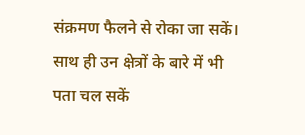संक्रमण फैलने से रोका जा सकें। साथ ही उन क्षेत्रों के बारे में भी पता चल सकें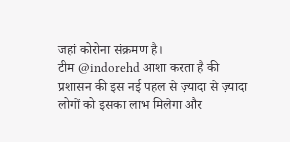जहां कोरोना संक्रमण है।
टीम @indorehd आशा करता है की प्रशासन की इस नई पहल से ज़्यादा से ज़्यादा लोगों को इसका लाभ मिलेगा और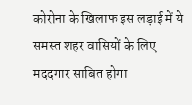कोरोना के खिलाफ इस लड़ाई में ये समस्त शहर वासियों के लिए मददगार साबित होगा